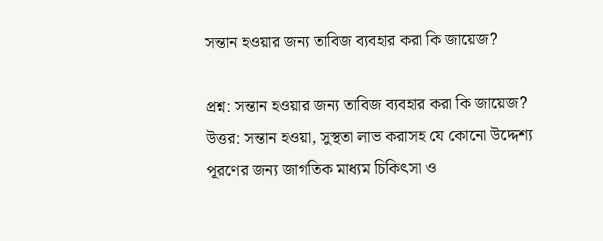সন্তান হওয়ার জন্য তাবিজ ব্যবহার করা কি জায়েজ?

প্রশ্ন: সন্তান হওয়ার জন্য তাবিজ ব্যবহার করা কি জায়েজ? উত্তর: সন্তান হওয়া, সুস্থতা লাভ করাসহ যে কোনো উদ্দেশ্য পূরণের জন্য জাগতিক মাধ্যম চিকিৎসা ও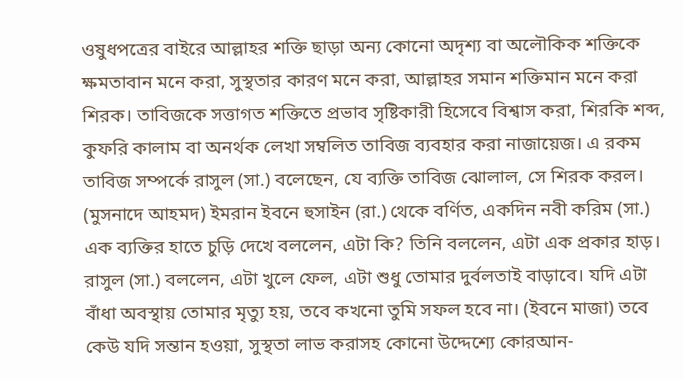ওষুধপত্রের বাইরে আল্লাহর শক্তি ছাড়া অন্য কোনো অদৃশ্য বা অলৌকিক শক্তিকে ক্ষমতাবান মনে করা, সুস্থতার কারণ মনে করা, আল্লাহর সমান শক্তিমান মনে করা শিরক। তাবিজকে সত্তাগত শক্তিতে প্রভাব সৃষ্টিকারী হিসেবে বিশ্বাস করা, শিরকি শব্দ, কুফরি কালাম বা অনর্থক লেখা সম্বলিত তাবিজ ব্যবহার করা নাজায়েজ। এ রকম তাবিজ সম্পর্কে রাসুল (সা.) বলেছেন, যে ব্যক্তি তাবিজ ঝোলাল, সে শিরক করল। (মুসনাদে আহমদ) ইমরান ইবনে হুসাইন (রা.) থেকে বর্ণিত, একদিন নবী করিম (সা.) এক ব্যক্তির হাতে চুড়ি দেখে বললেন, এটা কি? তিনি বললেন, এটা এক প্রকার হাড়। রাসুল (সা.) বললেন, এটা খুলে ফেল, এটা শুধু তোমার দুর্বলতাই বাড়াবে। যদি এটা বাঁধা অবস্থায় তোমার মৃত্যু হয়, তবে কখনো তুমি সফল হবে না। (ইবনে মাজা) তবে কেউ যদি সন্তান হওয়া, সুস্থতা লাভ করাসহ কোনো উদ্দেশ্যে কোরআন-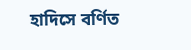হাদিসে বর্ণিত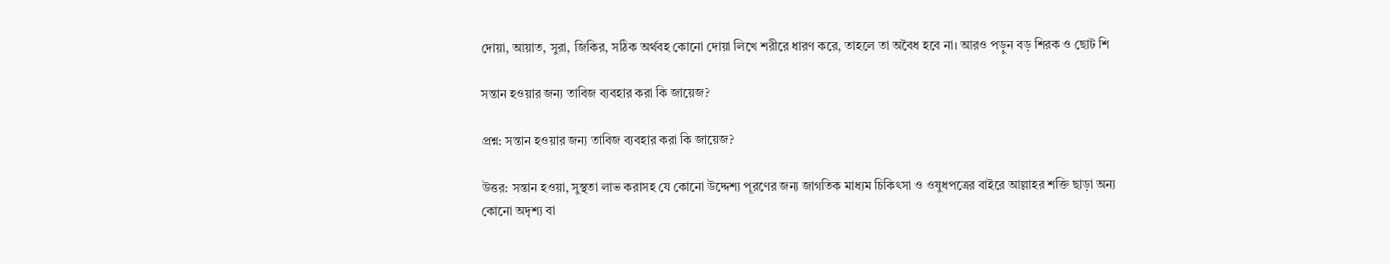দোয়া, আয়াত, সুরা, জিকির, সঠিক অর্থবহ কোনো দোয়া লিখে শরীরে ধারণ করে, তাহলে তা অবৈধ হবে না। আরও পড়ুন বড় শিরক ও ছোট শি

সন্তান হওয়ার জন্য তাবিজ ব্যবহার করা কি জায়েজ?

প্রশ্ন: সন্তান হওয়ার জন্য তাবিজ ব্যবহার করা কি জায়েজ?

উত্তর: সন্তান হওয়া, সুস্থতা লাভ করাসহ যে কোনো উদ্দেশ্য পূরণের জন্য জাগতিক মাধ্যম চিকিৎসা ও ওষুধপত্রের বাইরে আল্লাহর শক্তি ছাড়া অন্য কোনো অদৃশ্য বা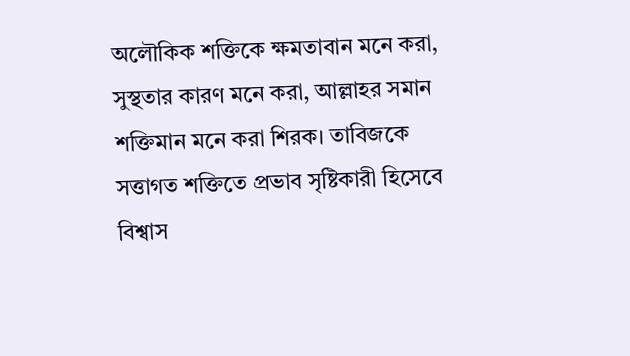অলৌকিক শক্তিকে ক্ষমতাবান মনে করা, সুস্থতার কারণ মনে করা, আল্লাহর সমান শক্তিমান মনে করা শিরক। তাবিজকে সত্তাগত শক্তিতে প্রভাব সৃষ্টিকারী হিসেবে বিশ্বাস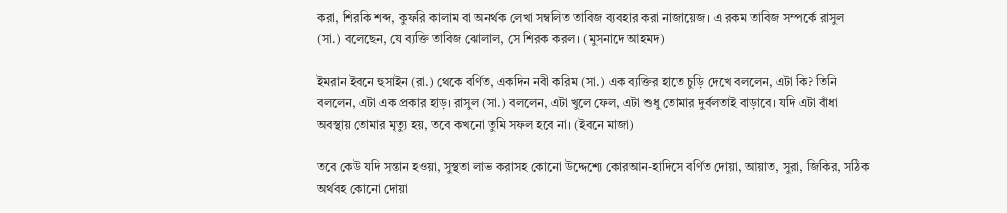করা, শিরকি শব্দ, কুফরি কালাম বা অনর্থক লেখা সম্বলিত তাবিজ ব্যবহার করা নাজায়েজ। এ রকম তাবিজ সম্পর্কে রাসুল (সা.) বলেছেন, যে ব্যক্তি তাবিজ ঝোলাল, সে শিরক করল। (মুসনাদে আহমদ)

ইমরান ইবনে হুসাইন (রা.) থেকে বর্ণিত, একদিন নবী করিম (সা.) এক ব্যক্তির হাতে চুড়ি দেখে বললেন, এটা কি? তিনি বললেন, এটা এক প্রকার হাড়। রাসুল (সা.) বললেন, এটা খুলে ফেল, এটা শুধু তোমার দুর্বলতাই বাড়াবে। যদি এটা বাঁধা অবস্থায় তোমার মৃত্যু হয়, তবে কখনো তুমি সফল হবে না। (ইবনে মাজা)

তবে কেউ যদি সন্তান হওয়া, সুস্থতা লাভ করাসহ কোনো উদ্দেশ্যে কোরআন-হাদিসে বর্ণিত দোয়া, আয়াত, সুরা, জিকির, সঠিক অর্থবহ কোনো দোয়া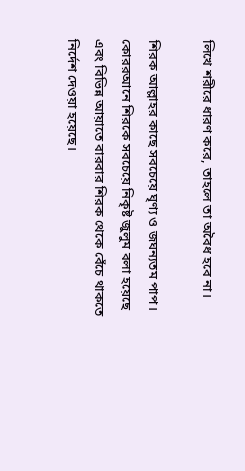লিখে শরীরে ধারণ করে, তাহলে তা অবৈধ হবে না।

শিরক আল্লাহর কাছে সবচেয়ে ঘৃণ্য ও জঘন্যতম পাপ। কোররআনে শিরকে সবচেয়ে নিকৃষ্ট জুলুম বলা হয়েছে এবং বিভিন্ন আয়াতে বারবার শিরক থেকে বেঁচে থাকতে নির্দেশ দেওয়া হয়েছে।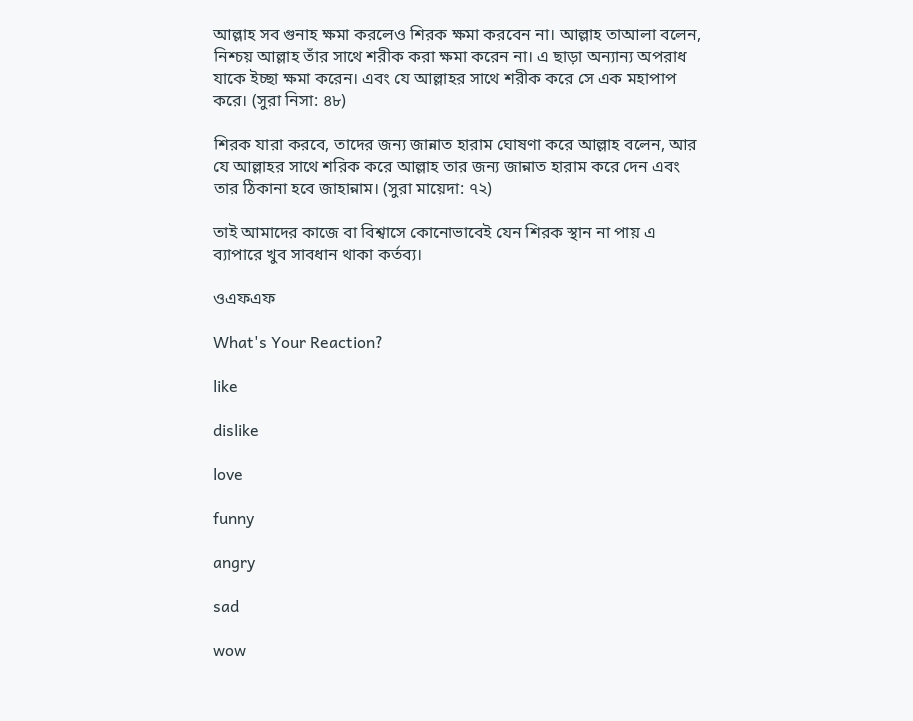আল্লাহ সব গুনাহ ক্ষমা করলেও শিরক ক্ষমা করবেন না। আল্লাহ তাআলা বলেন, নিশ্চয় আল্লাহ তাঁর সাথে শরীক করা ক্ষমা করেন না। এ ছাড়া অন্যান্য অপরাধ যাকে ইচ্ছা ক্ষমা করেন। এবং যে আল্লাহর সাথে শরীক করে সে এক মহাপাপ করে। (সুরা নিসা: ৪৮)

শিরক যারা করবে, তাদের জন্য জান্নাত হারাম ঘোষণা করে আল্লাহ বলেন, আর যে আল্লাহর সাথে শরিক করে আল্লাহ তার জন্য জান্নাত হারাম করে দেন এবং তার ঠিকানা হবে জাহান্নাম। (সুরা মায়েদা: ৭২)

তাই আমাদের কাজে বা বিশ্বাসে কোনোভাবেই যেন শিরক স্থান না পায় এ ব্যাপারে খুব সাবধান থাকা কর্তব্য।

ওএফএফ

What's Your Reaction?

like

dislike

love

funny

angry

sad

wow